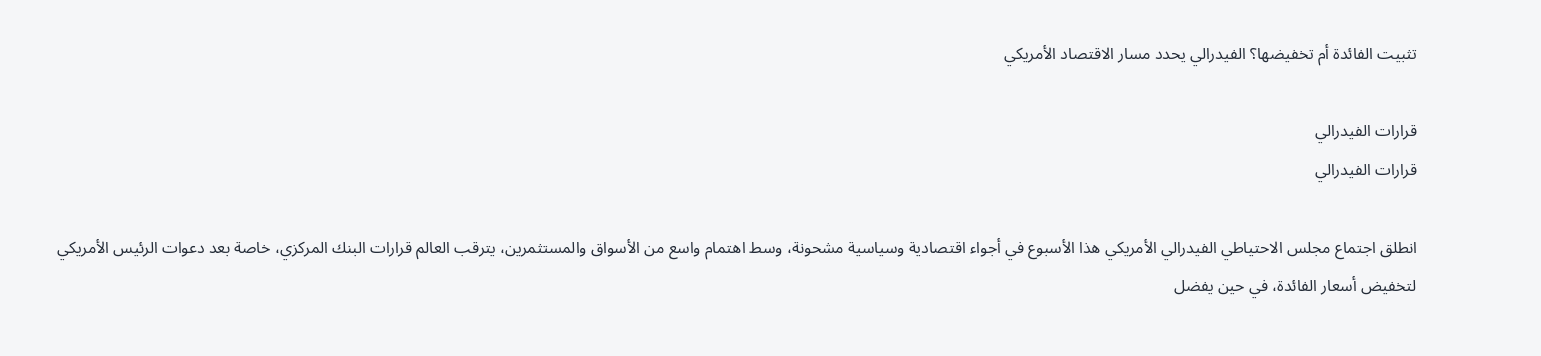تثبيت الفائدة أم تخفيضها؟ الفيدرالي يحدد مسار الاقتصاد الأمريكي

قرارات الفيدرالي
قرارات الفيدرالي

انطلق اجتماع مجلس الاحتياطي الفيدرالي الأمريكي هذا الأسبوع في أجواء اقتصادية وسياسية مشحونة، وسط اهتمام واسع من الأسواق والمستثمرين، يترقب العالم قرارات البنك المركزي، خاصة بعد دعوات الرئيس الأمريكي لتخفيض أسعار الفائدة، في حين يفضل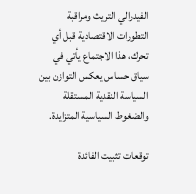الفيدرالي التريث ومراقبة التطورات الاقتصادية قبل أي تحرك، هذا الاجتماع يأتي في سياق حساس يعكس التوازن بين السياسة النقدية المستقلة والضغوط السياسية المتزايدة.

توقعات تثبيت الفائدة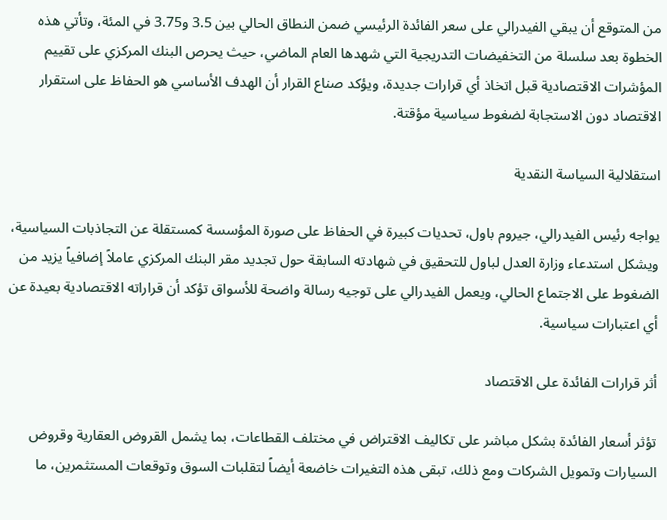من المتوقع أن يبقي الفيدرالي على سعر الفائدة الرئيسي ضمن النطاق الحالي بين 3.5 و3.75 في المئة، وتأتي هذه الخطوة بعد سلسلة من التخفيضات التدريجية التي شهدها العام الماضي، حيث يحرص البنك المركزي على تقييم المؤشرات الاقتصادية قبل اتخاذ أي قرارات جديدة، ويؤكد صناع القرار أن الهدف الأساسي هو الحفاظ على استقرار الاقتصاد دون الاستجابة لضغوط سياسية مؤقتة.

استقلالية السياسة النقدية

يواجه رئيس الفيدرالي، جيروم باول، تحديات كبيرة في الحفاظ على صورة المؤسسة كمستقلة عن التجاذبات السياسية، ويشكل استدعاء وزارة العدل لباول للتحقيق في شهادته السابقة حول تجديد مقر البنك المركزي عاملاً إضافياً يزيد من الضغوط على الاجتماع الحالي، ويعمل الفيدرالي على توجيه رسالة واضحة للأسواق تؤكد أن قراراته الاقتصادية بعيدة عن أي اعتبارات سياسية.

أثر قرارات الفائدة على الاقتصاد

تؤثر أسعار الفائدة بشكل مباشر على تكاليف الاقتراض في مختلف القطاعات، بما يشمل القروض العقارية وقروض السيارات وتمويل الشركات ومع ذلك، تبقى هذه التغيرات خاضعة أيضاً لتقلبات السوق وتوقعات المستثمرين، ما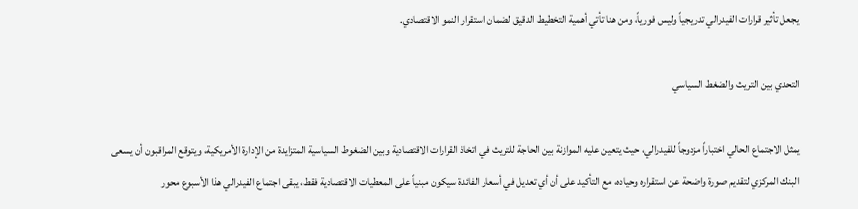يجعل تأثير قرارات الفيدرالي تدريجياً وليس فورياً، ومن هنا تأتي أهمية التخطيط الدقيق لضمان استقرار النمو الاقتصادي.

التحدي بين التريث والضغط السياسي

يمثل الاجتماع الحالي اختباراً مزدوجاً للفيدرالي، حيث يتعين عليه الموازنة بين الحاجة للتريث في اتخاذ القرارات الاقتصادية وبين الضغوط السياسية المتزايدة من الإدارة الأمريكية، ويتوقع المراقبون أن يسعى البنك المركزي لتقديم صورة واضحة عن استقراره وحياده، مع التأكيد على أن أي تعديل في أسعار الفائدة سيكون مبنياً على المعطيات الاقتصادية فقط، يبقى اجتماع الفيدرالي هذا الأسبوع محور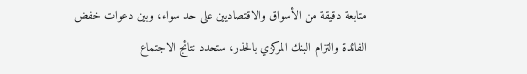متابعة دقيقة من الأسواق والاقتصاديين على حد سواء، وبين دعوات خفض الفائدة والتزام البنك المركزي بالحذر، ستحدد نتائج الاجتماع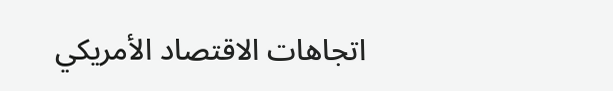اتجاهات الاقتصاد الأمريكي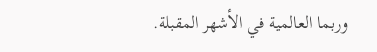وربما العالمية في الأشهر المقبلة.